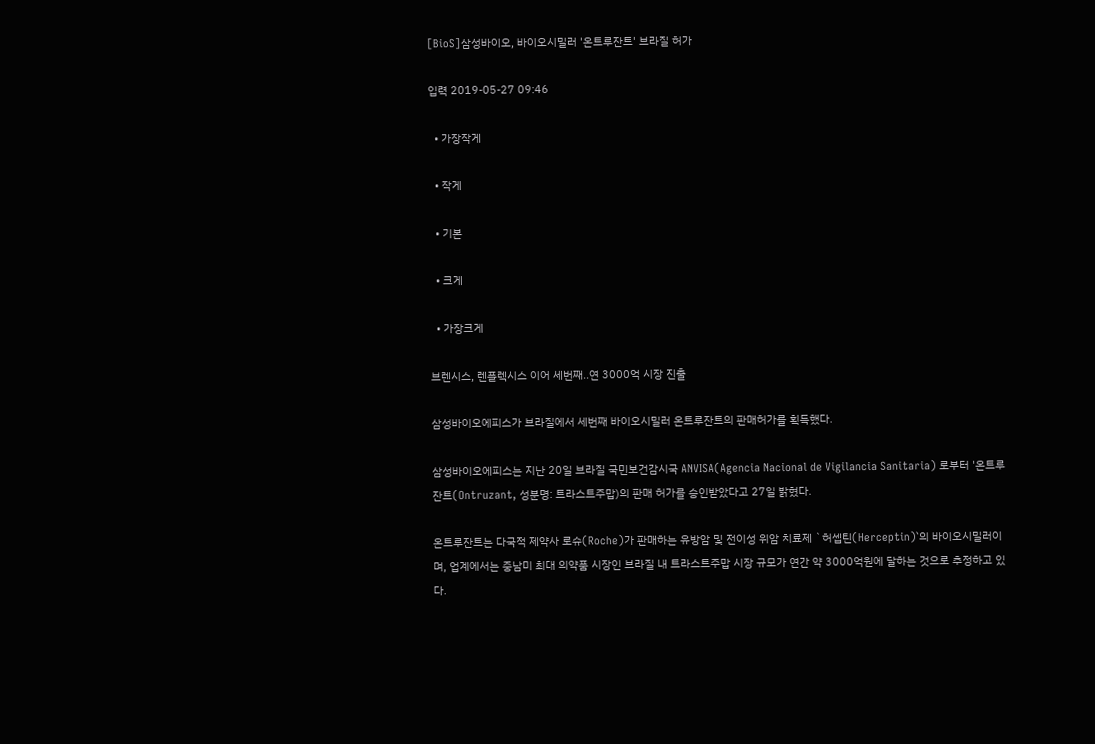[BioS]삼성바이오, 바이오시밀러 '온트루잔트' 브라질 허가

입력 2019-05-27 09:46

  • 가장작게

  • 작게

  • 기본

  • 크게

  • 가장크게

브렌시스, 렌플렉시스 이어 세번째..연 3000억 시장 진출

삼성바이오에피스가 브라질에서 세번째 바이오시밀러 온트루잔트의 판매허가를 획득했다.

삼성바이오에피스는 지난 20일 브라질 국민보건감시국 ANVISA(Agencia Nacional de Vigilancia Sanitaria) 로부터 '온트루잔트(Ontruzant, 성분명: 트라스트주맙)의 판매 허가를 승인받았다고 27일 밝혔다.

온트루잔트는 다국적 제약사 로슈(Roche)가 판매하는 유방암 및 전이성 위암 치료제 `허셉틴(Herceptin)`의 바이오시밀러이며, 업계에서는 중남미 최대 의약품 시장인 브라질 내 트라스트주맙 시장 규모가 연간 약 3000억원에 달하는 것으로 추정하고 있다.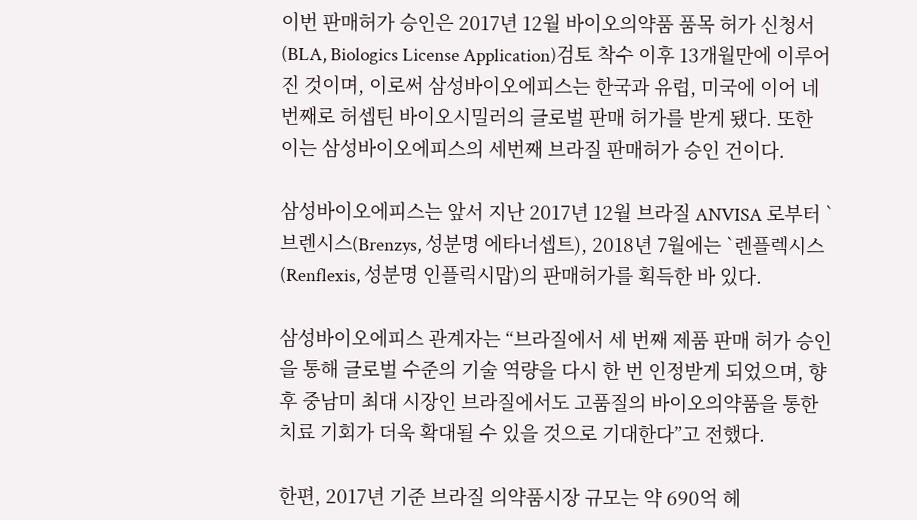이번 판매허가 승인은 2017년 12월 바이오의약품 품목 허가 신청서(BLA, Biologics License Application)검토 착수 이후 13개월만에 이루어진 것이며, 이로써 삼성바이오에피스는 한국과 유럽, 미국에 이어 네 번째로 허셉틴 바이오시밀러의 글로벌 판매 허가를 받게 됐다. 또한 이는 삼성바이오에피스의 세번째 브라질 판매허가 승인 건이다.

삼성바이오에피스는 앞서 지난 2017년 12월 브라질 ANVISA 로부터 `브렌시스(Brenzys, 성분명 에타너셉트), 2018년 7월에는 `렌플렉시스(Renflexis, 성분명 인플릭시맙)의 판매허가를 획득한 바 있다.

삼성바이오에피스 관계자는 “브라질에서 세 번째 제품 판매 허가 승인을 통해 글로벌 수준의 기술 역량을 다시 한 번 인정받게 되었으며, 향후 중남미 최대 시장인 브라질에서도 고품질의 바이오의약품을 통한 치료 기회가 더욱 확대될 수 있을 것으로 기대한다”고 전했다.

한편, 2017년 기준 브라질 의약품시장 규모는 약 690억 헤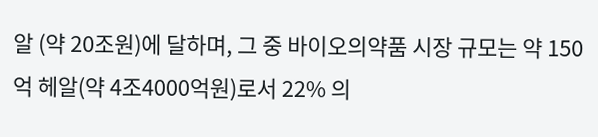알 (약 20조원)에 달하며, 그 중 바이오의약품 시장 규모는 약 150억 헤알(약 4조4000억원)로서 22% 의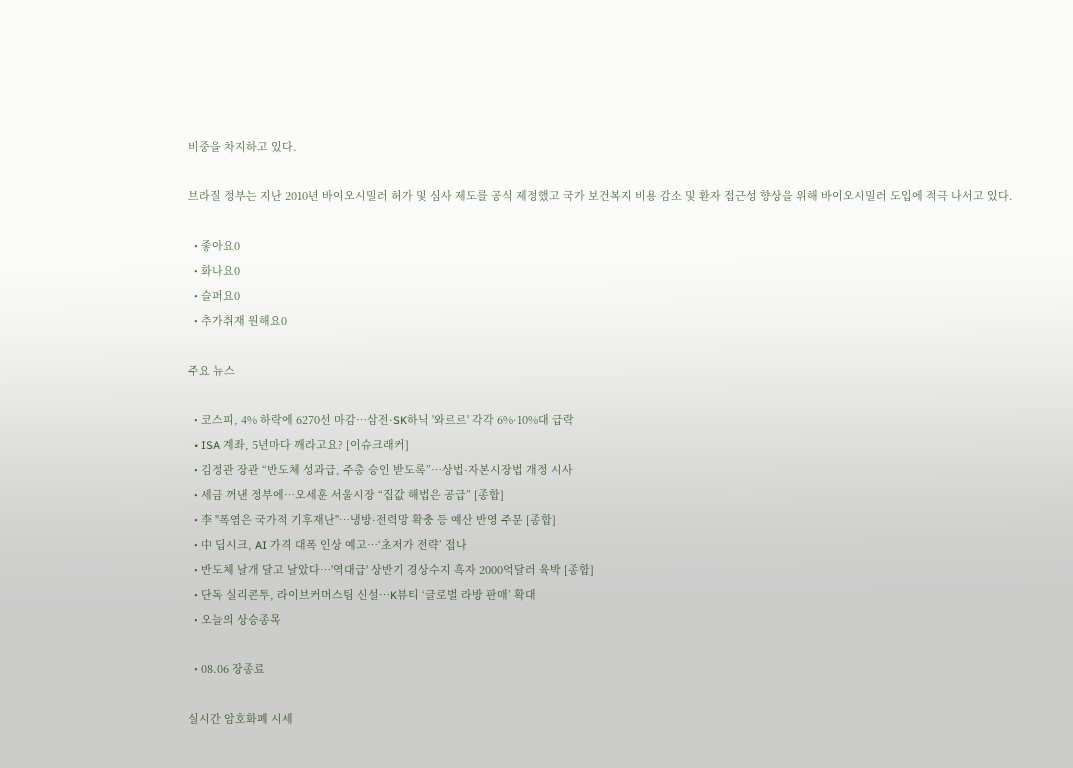비중을 차지하고 있다.

브라질 정부는 지난 2010년 바이오시밀러 허가 및 심사 제도를 공식 제정했고 국가 보건복지 비용 감소 및 환자 접근성 향상을 위해 바이오시밀러 도입에 적극 나서고 있다.

  • 좋아요0
  • 화나요0
  • 슬퍼요0
  • 추가취재 원해요0

주요 뉴스

  • 코스피, 4% 하락에 6270선 마감…삼전·SK하닉 '와르르' 각각 6%·10%대 급락
  • ISA 계좌, 5년마다 깨라고요? [이슈크래커]
  • 김정관 장관 “반도체 성과급, 주총 승인 받도록”…상법·자본시장법 개정 시사
  • 세금 꺼낸 정부에…오세훈 서울시장 “집값 해법은 공급” [종합]
  • 李 "폭염은 국가적 기후재난"…냉방·전력망 확충 등 예산 반영 주문 [종합]
  • 中 딥시크, AI 가격 대폭 인상 예고⋯‘초저가 전략’ 접나
  • 반도체 날개 달고 날았다⋯'역대급' 상반기 경상수지 흑자 2000억달러 육박 [종합]
  • 단독 실리콘투, 라이브커머스팀 신설…K뷰티 ‘글로벌 라방 판매’ 확대
  • 오늘의 상승종목

  • 08.06 장종료

실시간 암호화폐 시세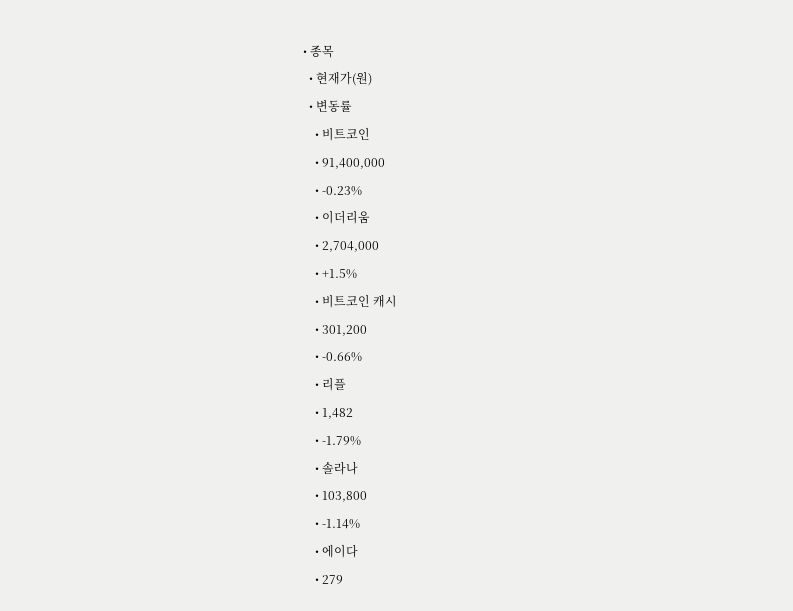• 종목
  • 현재가(원)
  • 변동률
    • 비트코인
    • 91,400,000
    • -0.23%
    • 이더리움
    • 2,704,000
    • +1.5%
    • 비트코인 캐시
    • 301,200
    • -0.66%
    • 리플
    • 1,482
    • -1.79%
    • 솔라나
    • 103,800
    • -1.14%
    • 에이다
    • 279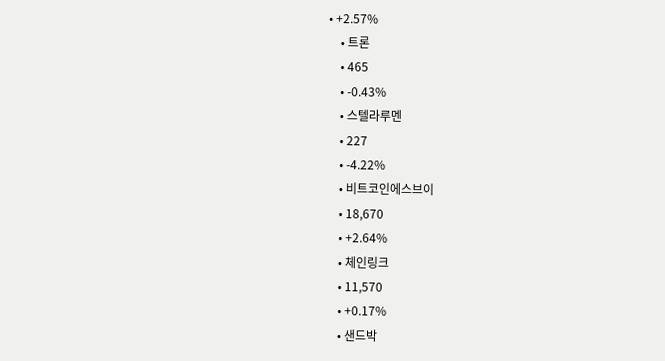• +2.57%
    • 트론
    • 465
    • -0.43%
    • 스텔라루멘
    • 227
    • -4.22%
    • 비트코인에스브이
    • 18,670
    • +2.64%
    • 체인링크
    • 11,570
    • +0.17%
    • 샌드박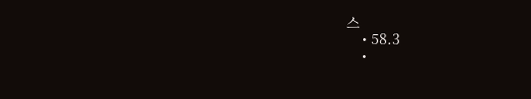스
    • 58.3
    •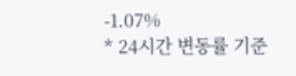-1.07%
* 24시간 변동률 기준